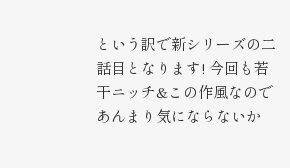という訳で新シリーズの二話目となります! 今回も若干ニッチ&この作風なのであんまり気にならないか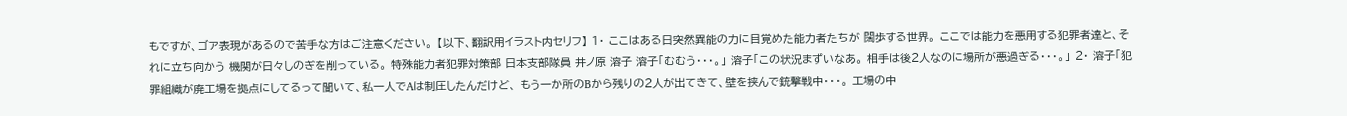もですが、ゴア表現があるので苦手な方はご注意ください。 【以下、翻訳用イラスト内セリフ】 1・ ここはある日突然異能の力に目覚めた能力者たちが 闊歩する世界。 ここでは能力を悪用する犯罪者達と、それに立ち向かう 機関が日々しのぎを削っている。 特殊能力者犯罪対策部 日本支部隊員 井ノ原 溶子 溶子「むむう・・・。」 溶子「この状況まずいなあ。 相手は後2人なのに場所が悪過ぎる・・・。」 2・ 溶子「犯罪組織が廃工場を拠点にしてるって聞いて、私一人でAは制圧したんだけど、 もう一か所のBから残りの2人が出てきて、壁を挟んで銃撃戦中・・・。 工場の中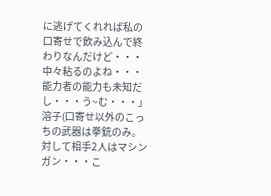に逃げてくれれば私の口寄せで飲み込んで終わりなんだけど・・・ 中々粘るのよね・・・能力者の能力も未知だし・・・う~む・・・」 溶子(口寄せ以外のこっちの武器は拳銃のみ。対して相手2人はマシンガン・・・こ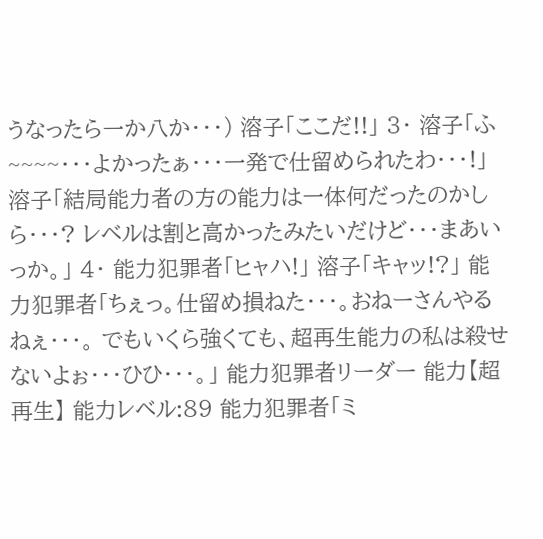うなったら一か八か・・・) 溶子「ここだ!!」 3・ 溶子「ふ~~~~・・・よかったぁ・・・一発で仕留められたわ・・・!」 溶子「結局能力者の方の能力は一体何だったのかしら・・・? レベルは割と高かったみたいだけど・・・まあいっか。」 4・ 能力犯罪者「ヒャハ!」 溶子「キャッ!?」 能力犯罪者「ちぇっ。仕留め損ねた・・・。おねーさんやるねぇ・・・。 でもいくら強くても、超再生能力の私は殺せないよぉ・・・ひひ・・・。」 能力犯罪者リーダー 能力【超再生】 能力レベル:89 能力犯罪者「ミ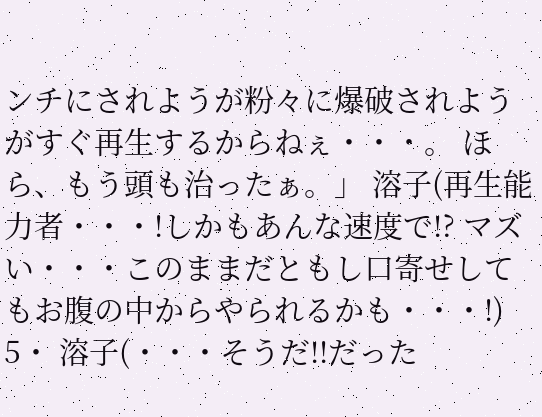ンチにされようが粉々に爆破されようがすぐ再生するからねぇ・・・。 ほら、もう頭も治ったぁ。」 溶子(再生能力者・・・!しかもあんな速度で!? マズい・・・このままだともし口寄せしてもお腹の中からやられるかも・・・!) 5・ 溶子(・・・そうだ!!だった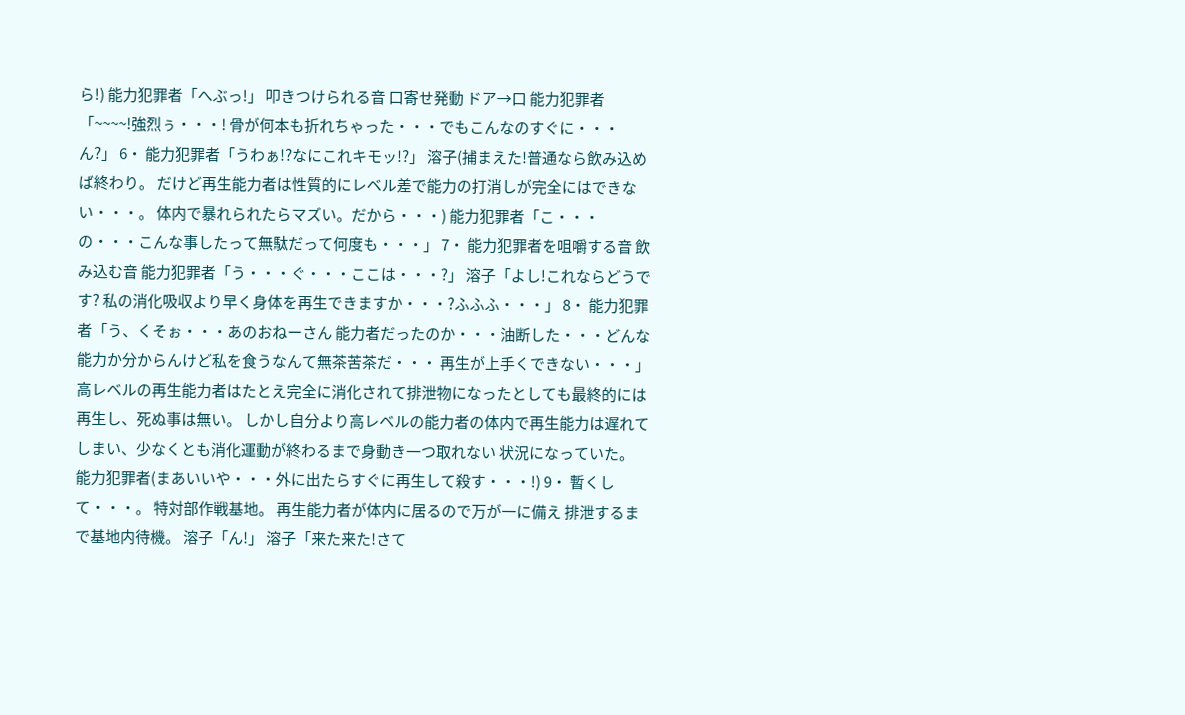ら!) 能力犯罪者「へぶっ!」 叩きつけられる音 口寄せ発動 ドア→口 能力犯罪者「~~~~!強烈ぅ・・・! 骨が何本も折れちゃった・・・でもこんなのすぐに・・・ん?」 6・ 能力犯罪者「うわぁ!?なにこれキモッ!?」 溶子(捕まえた!普通なら飲み込めば終わり。 だけど再生能力者は性質的にレベル差で能力の打消しが完全にはできない・・・。 体内で暴れられたらマズい。だから・・・) 能力犯罪者「こ・・・の・・・こんな事したって無駄だって何度も・・・」 7・ 能力犯罪者を咀嚼する音 飲み込む音 能力犯罪者「う・・・ぐ・・・ここは・・・?」 溶子「よし!これならどうです? 私の消化吸収より早く身体を再生できますか・・・?ふふふ・・・」 8・ 能力犯罪者「う、くそぉ・・・あのおねーさん 能力者だったのか・・・油断した・・・どんな能力か分からんけど私を食うなんて無茶苦茶だ・・・ 再生が上手くできない・・・」 高レベルの再生能力者はたとえ完全に消化されて排泄物になったとしても最終的には再生し、死ぬ事は無い。 しかし自分より高レベルの能力者の体内で再生能力は遅れてしまい、少なくとも消化運動が終わるまで身動き一つ取れない 状況になっていた。 能力犯罪者(まあいいや・・・外に出たらすぐに再生して殺す・・・!) 9・ 暫くして・・・。 特対部作戦基地。 再生能力者が体内に居るので万が一に備え 排泄するまで基地内待機。 溶子「ん!」 溶子「来た来た!さて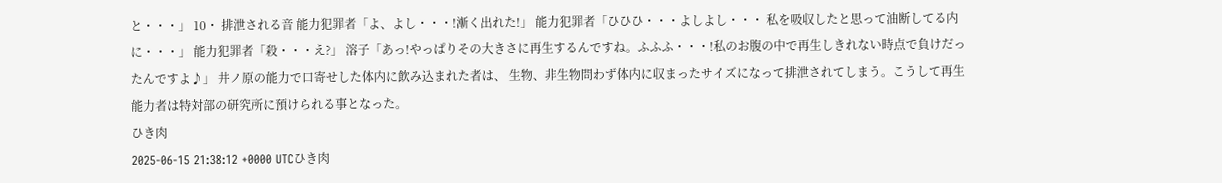と・・・」 10・ 排泄される音 能力犯罪者「よ、よし・・・!漸く出れた!」 能力犯罪者「ひひひ・・・よしよし・・・ 私を吸収したと思って油断してる内に・・・」 能力犯罪者「殺・・・え?」 溶子「あっ!やっぱりその大きさに再生するんですね。ふふふ・・・!私のお腹の中で再生しきれない時点で負けだったんですよ♪」 井ノ原の能力で口寄せした体内に飲み込まれた者は、 生物、非生物問わず体内に収まったサイズになって排泄されてしまう。こうして再生能力者は特対部の研究所に預けられる事となった。
ひき肉
2025-06-15 21:38:12 +0000 UTCひき肉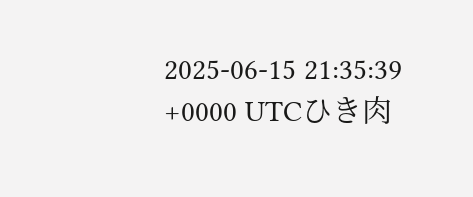2025-06-15 21:35:39 +0000 UTCひき肉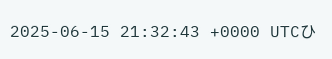2025-06-15 21:32:43 +0000 UTCひ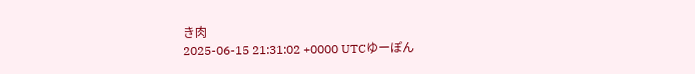き肉
2025-06-15 21:31:02 +0000 UTCゆーぽん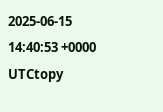2025-06-15 14:40:53 +0000 UTCtopy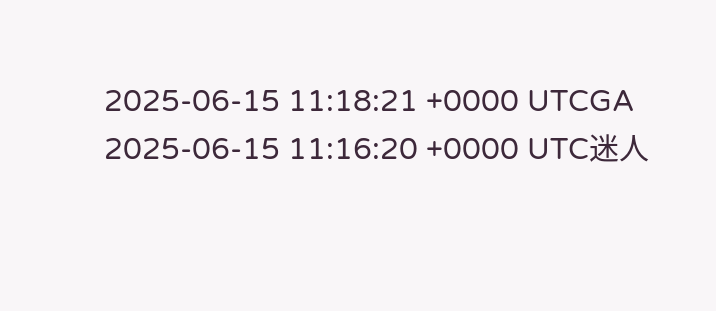2025-06-15 11:18:21 +0000 UTCGA
2025-06-15 11:16:20 +0000 UTC迷人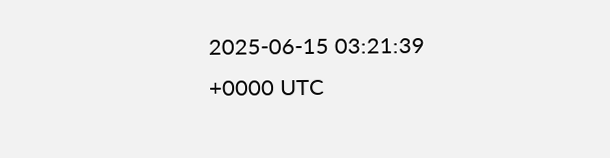2025-06-15 03:21:39 +0000 UTC